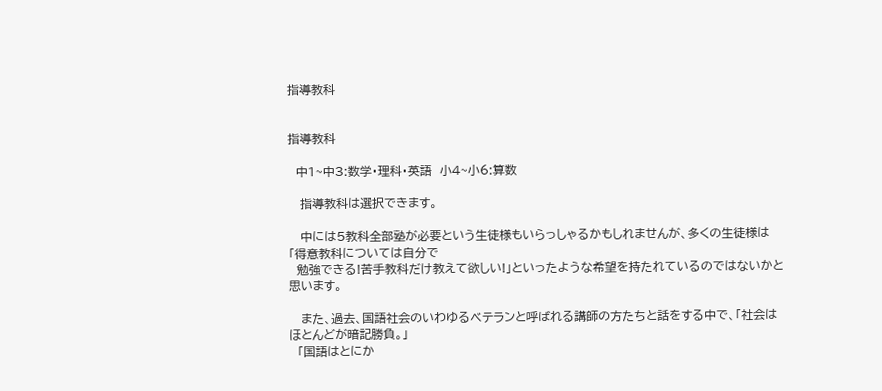指導教科


指導教科

  中1~中3:数学・理科・英語  小4~小6:算数

   指導教科は選択できます。

   中には5教科全部塾が必要という生徒様もいらっしゃるかもしれませんが、多くの生徒様は「得意教科については自分で
  勉強できる!苦手教科だけ教えて欲しい!」といったような希望を持たれているのではないかと思います。

   また、過去、国語社会のいわゆるベテランと呼ばれる講師の方たちと話をする中で、「社会はほとんどが暗記勝負。」
  「国語はとにか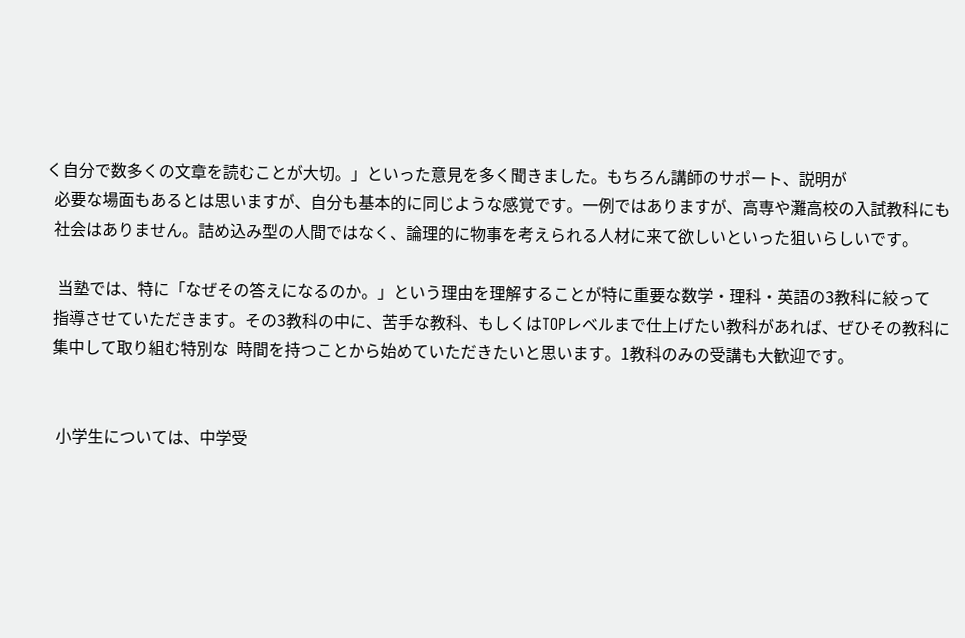く自分で数多くの文章を読むことが大切。」といった意見を多く聞きました。もちろん講師のサポート、説明が
  必要な場面もあるとは思いますが、自分も基本的に同じような感覚です。一例ではありますが、高専や灘高校の入試教科にも
  社会はありません。詰め込み型の人間ではなく、論理的に物事を考えられる人材に来て欲しいといった狙いらしいです。

   当塾では、特に「なぜその答えになるのか。」という理由を理解することが特に重要な数学・理科・英語の3教科に絞って
  指導させていただきます。その3教科の中に、苦手な教科、もしくはTOPレベルまで仕上げたい教科があれば、ぜひその教科に
  集中して取り組む特別な  時間を持つことから始めていただきたいと思います。1教科のみの受講も大歓迎です。


   小学生については、中学受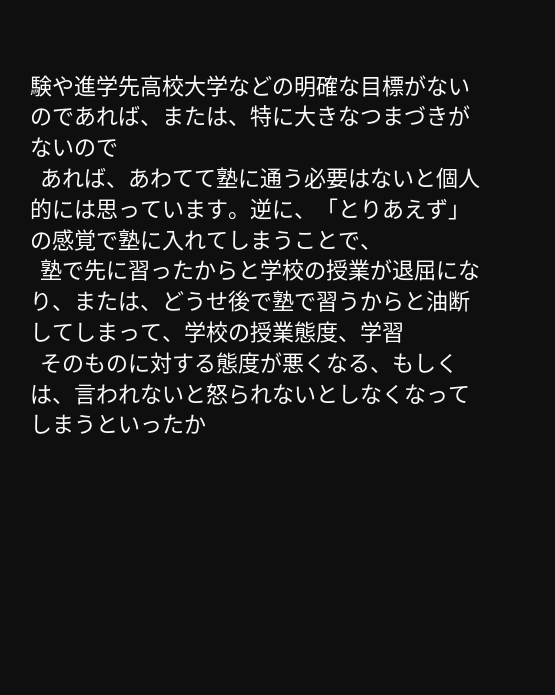験や進学先高校大学などの明確な目標がないのであれば、または、特に大きなつまづきがないので
  あれば、あわてて塾に通う必要はないと個人的には思っています。逆に、「とりあえず」の感覚で塾に入れてしまうことで、
  塾で先に習ったからと学校の授業が退屈になり、または、どうせ後で塾で習うからと油断してしまって、学校の授業態度、学習
  そのものに対する態度が悪くなる、もしくは、言われないと怒られないとしなくなってしまうといったか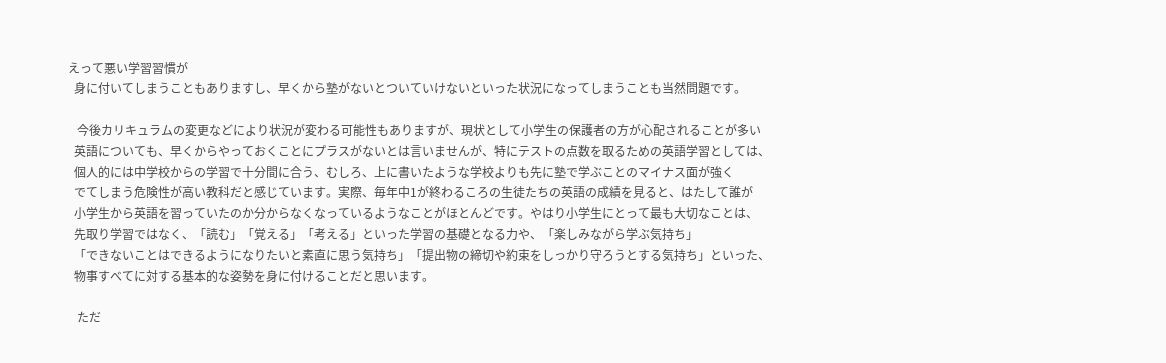えって悪い学習習慣が
  身に付いてしまうこともありますし、早くから塾がないとついていけないといった状況になってしまうことも当然問題です。

   今後カリキュラムの変更などにより状況が変わる可能性もありますが、現状として小学生の保護者の方が心配されることが多い
  英語についても、早くからやっておくことにプラスがないとは言いませんが、特にテストの点数を取るための英語学習としては、
  個人的には中学校からの学習で十分間に合う、むしろ、上に書いたような学校よりも先に塾で学ぶことのマイナス面が強く
  でてしまう危険性が高い教科だと感じています。実際、毎年中1が終わるころの生徒たちの英語の成績を見ると、はたして誰が
  小学生から英語を習っていたのか分からなくなっているようなことがほとんどです。やはり小学生にとって最も大切なことは、
  先取り学習ではなく、「読む」「覚える」「考える」といった学習の基礎となる力や、「楽しみながら学ぶ気持ち」
  「できないことはできるようになりたいと素直に思う気持ち」「提出物の締切や約束をしっかり守ろうとする気持ち」といった、
  物事すべてに対する基本的な姿勢を身に付けることだと思います。

   ただ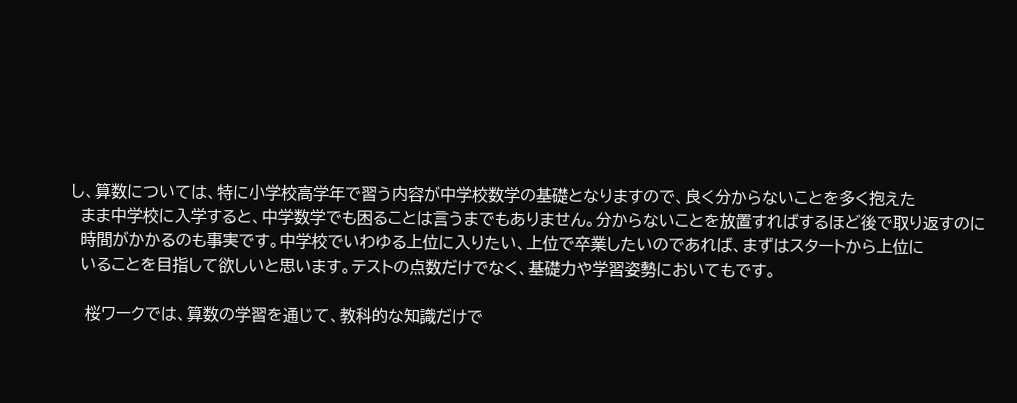し、算数については、特に小学校高学年で習う内容が中学校数学の基礎となりますので、良く分からないことを多く抱えた
  まま中学校に入学すると、中学数学でも困ることは言うまでもありません。分からないことを放置すればするほど後で取り返すのに
  時間がかかるのも事実です。中学校でいわゆる上位に入りたい、上位で卒業したいのであれば、まずはスタートから上位に
  いることを目指して欲しいと思います。テストの点数だけでなく、基礎力や学習姿勢においてもです。

   桜ワークでは、算数の学習を通じて、教科的な知識だけで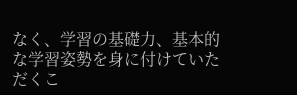なく、学習の基礎力、基本的な学習姿勢を身に付けていただくこ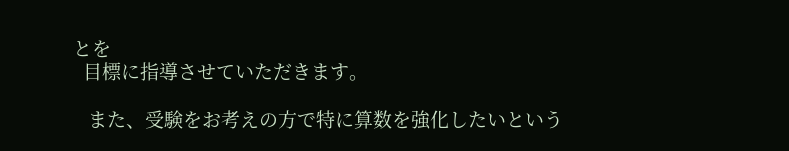とを
  目標に指導させていただきます。

   また、受験をお考えの方で特に算数を強化したいという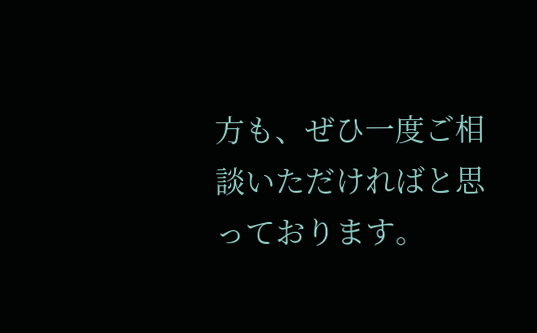方も、ぜひ一度ご相談いただければと思っております。